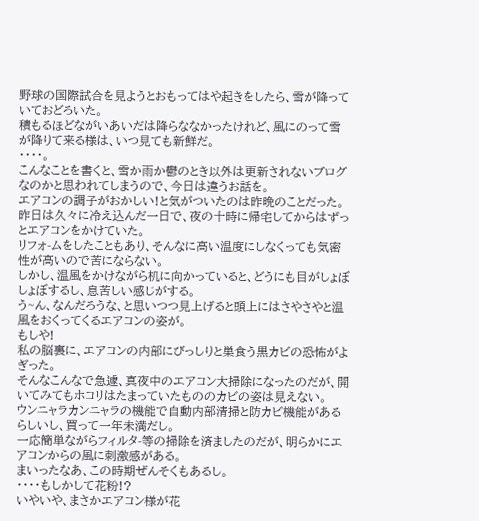野球の国際試合を見ようとおもってはや起きをしたら、雪が降っていておどろいた。
積もるほどながいあいだは降らななかったけれど、風にのって雪が降りて来る様は、いつ見ても新鮮だ。
・・・・。
こんなことを書くと、雪か雨か鬱のとき以外は更新されないブログなのかと思われてしまうので、今日は違うお話を。
エアコンの調子がおかしい!と気がついたのは昨晩のことだった。
昨日は久々に冷え込んだ一日で、夜の十時に帰宅してからはずっとエアコンをかけていた。
リフォ-ムをしたこともあり、そんなに高い温度にしなくっても気密性が高いので苦にならない。
しかし、温風をかけながら机に向かっていると、どうにも目がしょぼしょぼするし、息苦しい感じがする。
う~ん、なんだろうな、と思いつつ見上げると頭上にはさやさやと温風をおくってくるエアコンの姿が。
もしや!
私の脳裏に、エアコンの内部にびっしりと巣食う黒カビの恐怖がよぎった。
そんなこんなで急遽、真夜中のエアコン大掃除になったのだが、開いてみてもホコリはたまっていたもののカビの姿は見えない。
ウンニャラカンニャラの機能で自動内部清掃と防カビ機能があるらしいし、買って一年未満だし。
一応簡単ながらフィルタ-等の掃除を済ましたのだが、明らかにエアコンからの風に刺激感がある。
まいったなあ、この時期ぜんそくもあるし。
・・・・もしかして花粉!?
いやいや、まさかエアコン様が花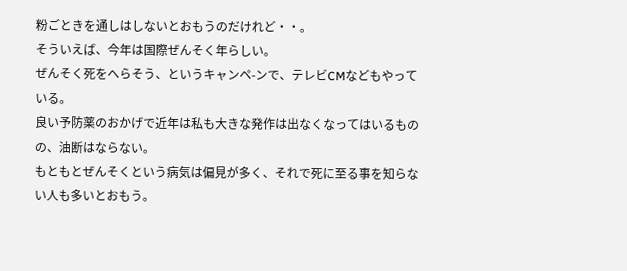粉ごときを通しはしないとおもうのだけれど・・。
そういえば、今年は国際ぜんそく年らしい。
ぜんそく死をへらそう、というキャンペ-ンで、テレビCMなどもやっている。
良い予防薬のおかげで近年は私も大きな発作は出なくなってはいるものの、油断はならない。
もともとぜんそくという病気は偏見が多く、それで死に至る事を知らない人も多いとおもう。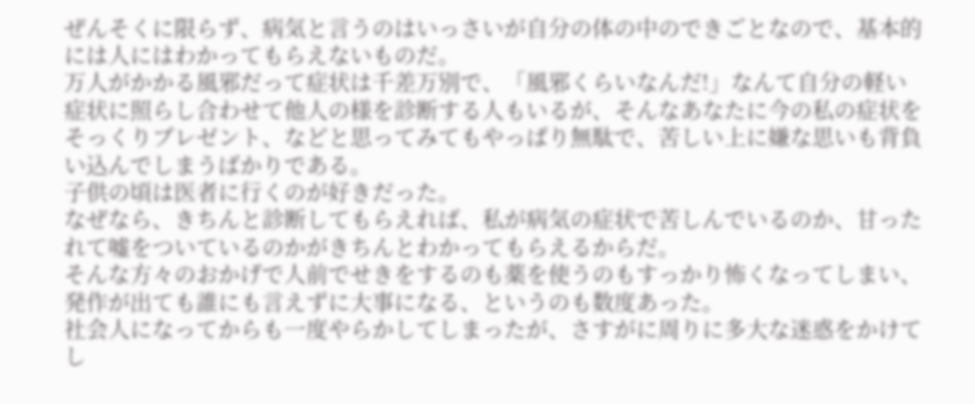ぜんそくに限らず、病気と言うのはいっさいが自分の体の中のできごとなので、基本的には人にはわかってもらえないものだ。
万人がかかる風邪だって症状は千差万別で、「風邪くらいなんだ!」なんて自分の軽い症状に照らし合わせて他人の様を診断する人もいるが、そんなあなたに今の私の症状をそっくりプレゼント、などと思ってみてもやっぱり無駄で、苦しい上に嫌な思いも背負い込んでしまうばかりである。
子供の頃は医者に行くのが好きだった。
なぜなら、きちんと診断してもらえれば、私が病気の症状で苦しんでいるのか、甘ったれて嘘をついているのかがきちんとわかってもらえるからだ。
そんな方々のおかげで人前でせきをするのも薬を使うのもすっかり怖くなってしまい、発作が出ても誰にも言えずに大事になる、というのも数度あった。
社会人になってからも一度やらかしてしまったが、さすがに周りに多大な迷惑をかけてし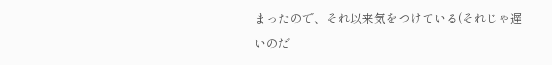まったので、それ以来気をつけている(それじゃ遅いのだ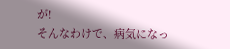が!
そんなわけで、病気になっ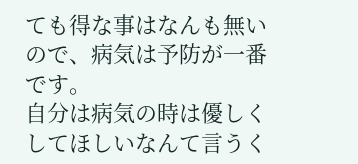ても得な事はなんも無いので、病気は予防が一番です。
自分は病気の時は優しくしてほしいなんて言うく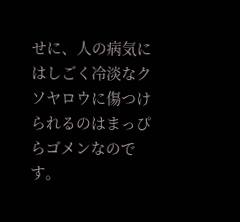せに、人の病気にはしごく冷淡なクソヤロウに傷つけられるのはまっぴらゴメンなのです。